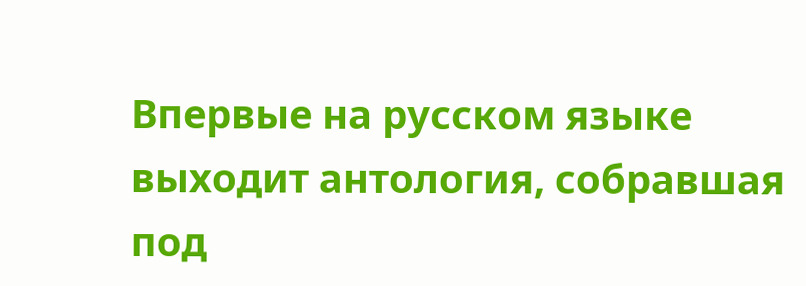Впервые на русском языке выходит антология, собравшая под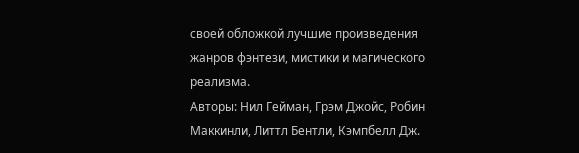своей обложкой лучшие произведения жанров фэнтези, мистики и магического реализма.
Авторы: Нил Гейман, Грэм Джойс, Робин Маккинли, Литтл Бентли, Кэмпбелл Дж.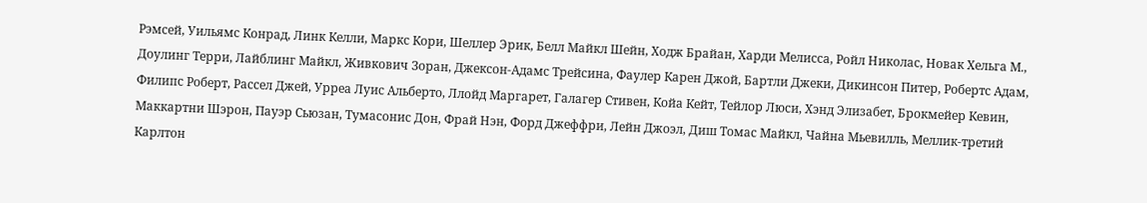Рэмсей, Уильямс Конрад, Линк Келли, Маркс Кори, Шеллер Эрик, Белл Майкл Шейн, Ходж Брайан, Харди Мелисса, Ройл Николас, Новак Хельга М., Доулинг Терри, Лайблинг Майкл, Живкович Зоран, Джексон-Адамс Трейсина, Фаулер Карен Джой, Бартли Джеки, Дикинсон Питер, Робертс Адам, Филипс Роберт, Рассел Джей, Урреа Луис Альберто, Ллойд Маргарет, Галагер Стивен, Койа Кейт, Тейлор Люси, Хэнд Элизабет, Брокмейер Кевин, Маккартни Шэрон, Пауэр Сьюзан, Тумасонис Дон, Фрай Нэн, Форд Джеффри, Лейн Джоэл, Диш Томас Майкл, Чайна Мьевилль, Меллик-третий Карлтон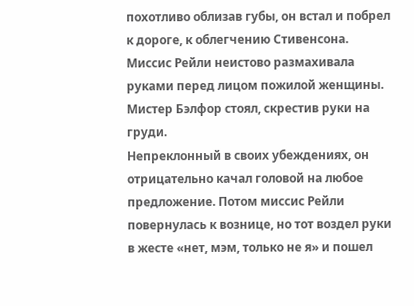похотливо облизав губы, он встал и побрел к дороге, к облегчению Стивенсона.
Миссис Рейли неистово размахивала руками перед лицом пожилой женщины. Мистер Бэлфор стоял, скрестив руки на груди.
Непреклонный в своих убеждениях, он отрицательно качал головой на любое предложение. Потом миссис Рейли повернулась к вознице, но тот воздел руки в жесте «нет, мэм, только не я» и пошел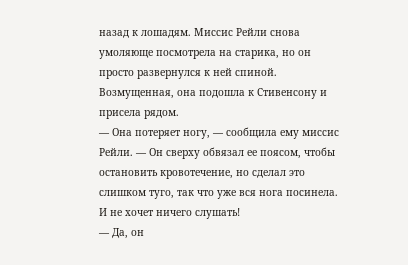назад к лошадям. Миссис Рейли снова умоляюще посмотрела на старика, но он просто развернулся к ней спиной. Возмущенная, она подошла к Стивенсону и присела рядом.
— Она потеряет ногу, — сообщила ему миссис Рейли. — Он сверху обвязал ее поясом, чтобы остановить кровотечение, но сделал это слишком туго, так что уже вся нога посинела. И не хочет ничего слушать!
— Да, он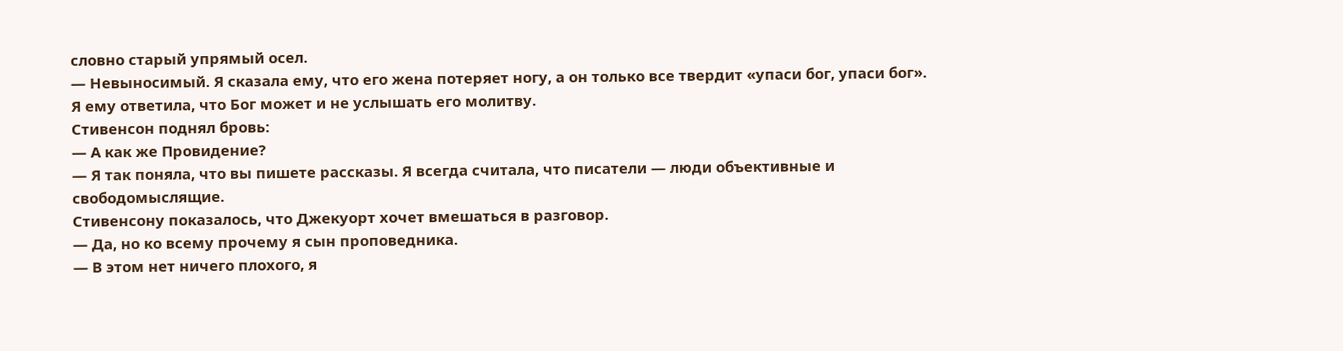словно старый упрямый осел.
— Невыносимый. Я сказала ему, что его жена потеряет ногу, а он только все твердит «упаси бог, упаси бог». Я ему ответила, что Бог может и не услышать его молитву.
Стивенсон поднял бровь:
— А как же Провидение?
— Я так поняла, что вы пишете рассказы. Я всегда считала, что писатели — люди объективные и свободомыслящие.
Стивенсону показалось, что Джекуорт хочет вмешаться в разговор.
— Да, но ко всему прочему я сын проповедника.
— В этом нет ничего плохого, я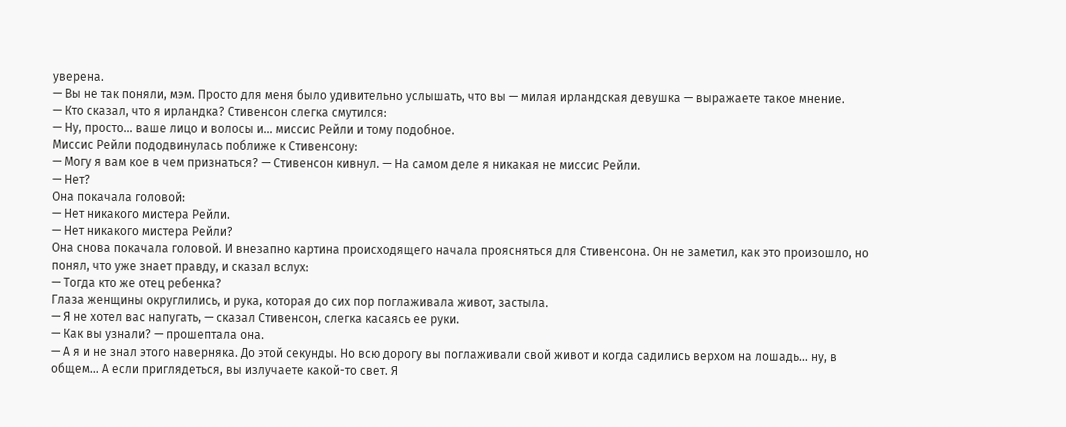уверена.
— Вы не так поняли, мэм. Просто для меня было удивительно услышать, что вы — милая ирландская девушка — выражаете такое мнение.
— Кто сказал, что я ирландка? Стивенсон слегка смутился:
— Ну, просто… ваше лицо и волосы и… миссис Рейли и тому подобное.
Миссис Рейли пододвинулась поближе к Стивенсону:
— Могу я вам кое в чем признаться? — Стивенсон кивнул. — На самом деле я никакая не миссис Рейли.
— Нет?
Она покачала головой:
— Нет никакого мистера Рейли.
— Нет никакого мистера Рейли?
Она снова покачала головой. И внезапно картина происходящего начала проясняться для Стивенсона. Он не заметил, как это произошло, но понял, что уже знает правду, и сказал вслух:
— Тогда кто же отец ребенка?
Глаза женщины округлились, и рука, которая до сих пор поглаживала живот, застыла.
— Я не хотел вас напугать, — сказал Стивенсон, слегка касаясь ее руки.
— Как вы узнали? — прошептала она.
— А я и не знал этого наверняка. До этой секунды. Но всю дорогу вы поглаживали свой живот и когда садились верхом на лошадь… ну, в общем… А если приглядеться, вы излучаете какой-то свет. Я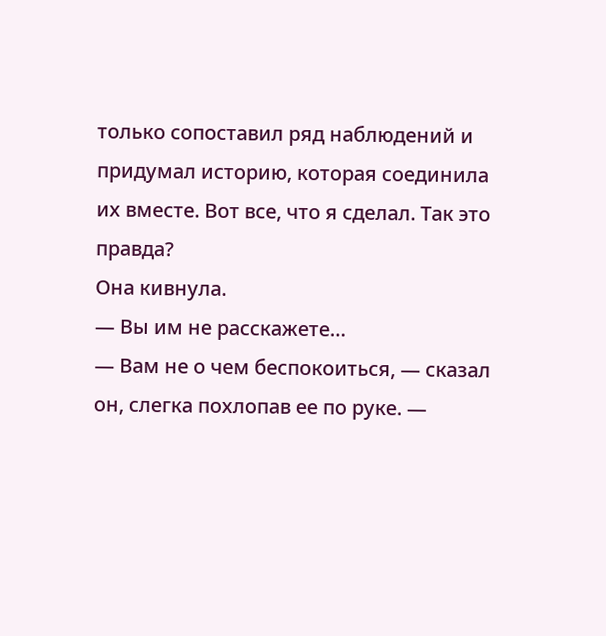только сопоставил ряд наблюдений и придумал историю, которая соединила их вместе. Вот все, что я сделал. Так это правда?
Она кивнула.
— Вы им не расскажете…
— Вам не о чем беспокоиться, — сказал он, слегка похлопав ее по руке. —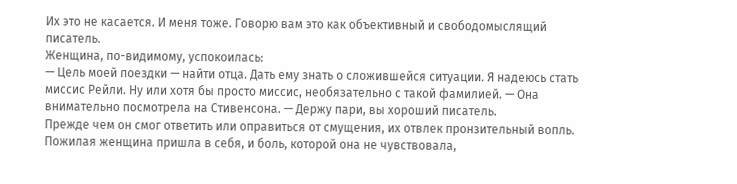Их это не касается. И меня тоже. Говорю вам это как объективный и свободомыслящий писатель.
Женщина, по-видимому, успокоилась:
— Цель моей поездки — найти отца. Дать ему знать о сложившейся ситуации. Я надеюсь стать миссис Рейли. Ну или хотя бы просто миссис, необязательно с такой фамилией. — Она внимательно посмотрела на Стивенсона. — Держу пари, вы хороший писатель.
Прежде чем он смог ответить или оправиться от смущения, их отвлек пронзительный вопль. Пожилая женщина пришла в себя, и боль, которой она не чувствовала,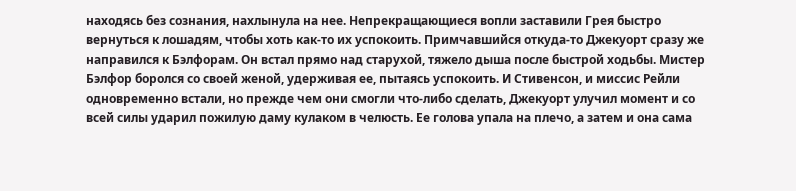находясь без сознания, нахлынула на нее. Непрекращающиеся вопли заставили Грея быстро вернуться к лошадям, чтобы хоть как-то их успокоить. Примчавшийся откуда-то Джекуорт сразу же направился к Бэлфорам. Он встал прямо над старухой, тяжело дыша после быстрой ходьбы. Мистер Бэлфор боролся со своей женой, удерживая ее, пытаясь успокоить. И Стивенсон, и миссис Рейли одновременно встали, но прежде чем они смогли что-либо сделать, Джекуорт улучил момент и со всей силы ударил пожилую даму кулаком в челюсть. Ее голова упала на плечо, а затем и она сама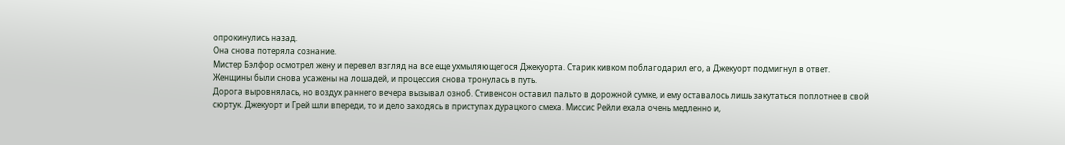опрокинулись назад.
Она снова потеряла сознание.
Мистер Бэлфор осмотрел жену и перевел взгляд на все еще ухмыляющегося Джекуорта. Старик кивком поблагодарил его, а Джекуорт подмигнул в ответ.
Женщины были снова усажены на лошадей, и процессия снова тронулась в путь.
Дорога выровнялась, но воздух раннего вечера вызывал озноб. Стивенсон оставил пальто в дорожной сумке, и ему оставалось лишь закутаться поплотнее в свой сюртук. Джекуорт и Грей шли впереди, то и дело заходясь в приступах дурацкого смеха. Миссис Рейли ехала очень медленно и,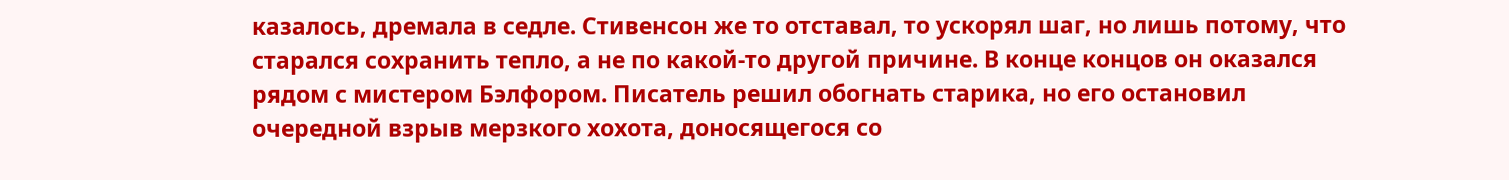казалось, дремала в седле. Стивенсон же то отставал, то ускорял шаг, но лишь потому, что старался сохранить тепло, а не по какой-то другой причине. В конце концов он оказался рядом с мистером Бэлфором. Писатель решил обогнать старика, но его остановил очередной взрыв мерзкого хохота, доносящегося со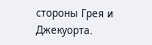стороны Грея и Джекуорта.